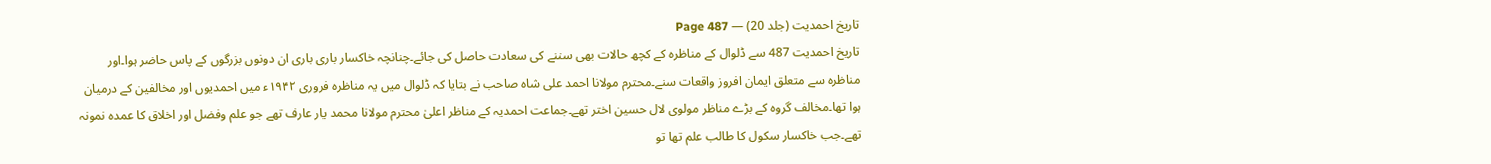تاریخ احمدیت (جلد 20) — Page 487
تاریخ احمدیت 487 سے ڈلوال کے مناظرہ کے کچھ حالات بھی سننے کی سعادت حاصل کی جائے۔چنانچہ خاکسار باری باری ان دونوں بزرگوں کے پاس حاضر ہوا۔اور مناظرہ سے متعلق ایمان افروز واقعات سنے۔محترم مولانا احمد علی شاہ صاحب نے بتایا کہ ڈلوال میں یہ مناظرہ فروری ۱۹۴۲ء میں احمدیوں اور مخالفین کے درمیان ہوا تھا۔مخالف گروہ کے بڑے مناظر مولوی لال حسین اختر تھے۔جماعت احمدیہ کے مناظر اعلیٰ محترم مولانا محمد یار عارف تھے جو علم وفضل اور اخلاق کا عمدہ نمونہ تھے۔جب خاکسار سکول کا طالب علم تھا تو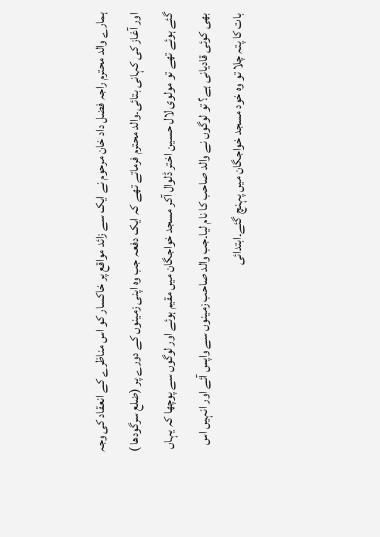ہمارے والد محترم راجہ فضل داد خان مرحوم نے ایک سے زائد مواقع پر خاکسار کو اس مناظرے کے انعقاد کی وجہ اور آغاز کی کہانی بتائی۔والد محترم فرماتے تھے کہ ایک دفعہ جب وہ اپنی زمینوں کے دورے پر (ضلع سرگودھا ) گئے ہوئے تھے تو مولوی لال حسین اختر ڈلوال آکر مسجد خواجگان میں مقیم ہوئے اور لوگوں سے پوچھا کہ یہاں بھی کوئی قادیانی ہے؟ تو لوگوں نے والد صاحب کا نام لیا۔جب والد صاحب زمینوں سے واپس آئے اور انہیں اس بات کا پتہ چلا تو وہ خود مسجد خواجگان میں پہنچ گئے۔ابتدائی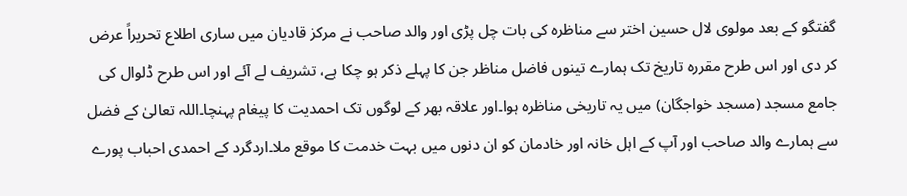گفتگو کے بعد مولوی لال حسین اختر سے مناظرہ کی بات چل پڑی اور والد صاحب نے مرکز قادیان میں ساری اطلاع تحریراً عرض کر دی اور اس طرح مقررہ تاریخ تک ہمارے تینوں فاضل مناظر جن کا پہلے ذکر ہو چکا ہے، تشریف لے آئے اور اس طرح ڈلوال کی جامع مسجد (مسجد خواجگان) میں یہ تاریخی مناظرہ ہوا۔اور علاقہ بھر کے لوگوں تک احمدیت کا پیغام پہنچا۔اللہ تعالیٰ کے فضل سے ہمارے والد صاحب اور آپ کے اہل خانہ اور خادمان کو ان دنوں میں بہت خدمت کا موقع ملا۔اردگرد کے احمدی احباب پورے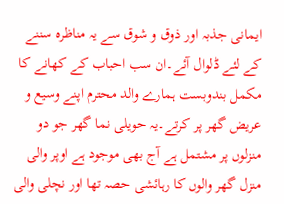ایمانی جذبہ اور ذوق و شوق سے یہ مناظرہ سننے کے لئے ڈلوال آئے۔ان سب احباب کے کھانے کا مکمل بندوبست ہمارے والد محترم اپنے وسیع و عریض گھر پر کرتے۔یہ حویلی نما گھر جو دو منزلوں پر مشتمل ہے آج بھی موجود ہے اوپر والی منزل گھر والوں کا رہائشی حصہ تھا اور نچلی والی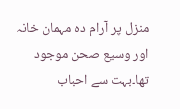منزل پر آرام دہ مہمان خانہ اور وسیع صحن موجود تھا۔بہت سے احباب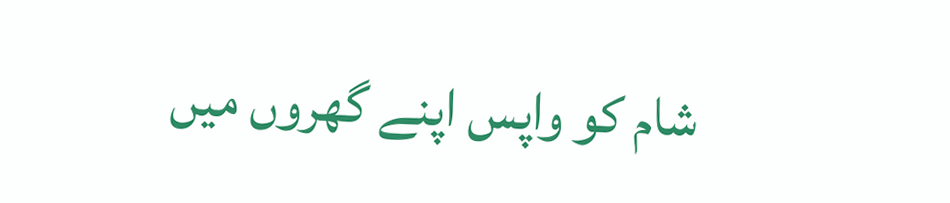شام کو واپس اپنے گھروں میں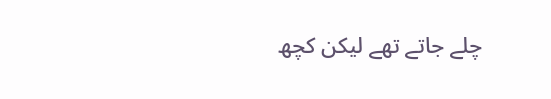چلے جاتے تھے لیکن کچھ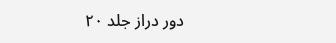دور دراز جلد ۲۰